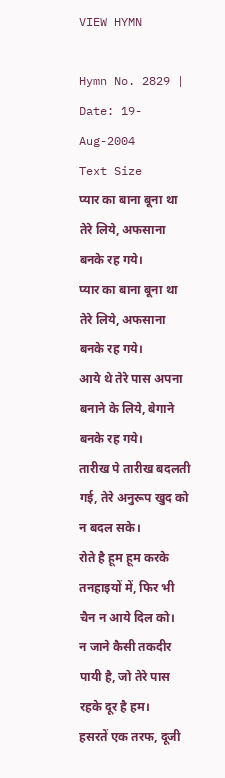VIEW HYMN

Hymn No. 2829 | Date: 19-Aug-2004
Text Size
प्यार का बाना बूना था तेरे लिये, अफसाना बनके रह गये।
प्यार का बाना बूना था तेरे लिये, अफसाना बनके रह गये।
आये थे तेरे पास अपना बनाने के लिये, बेगाने बनके रह गये।
तारीख पे तारीख बदलती गई, तेरे अनुरूप खुद को न बदल सके।
रोते है हूम हूम करके तनहाइयों में, फिर भी चैन न आये दिल को।
न जाने कैसी तकदीर पायी है, जो तेरे पास रहके दूर है हम।
हसरतें एक तरफ, दूजी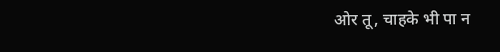ओर तू, चाहके भी पा न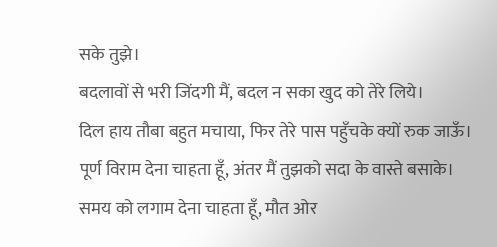सके तुझे।
बदलावों से भरी जिंदगी मैं, बदल न सका खुद को तेरे लिये।
दिल हाय तौबा बहुत मचाया, फिर तेरे पास पहुँचके क्यों रुक जाऊँ।
पूर्ण विराम देना चाहता हूँ, अंतर मैं तुझको सदा के वास्ते बसाके।
समय को लगाम देना चाहता हूँ, मौत ओर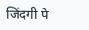जिंदगी पे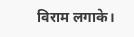विराम लगाके।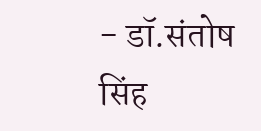- डॉ.संतोष सिंह